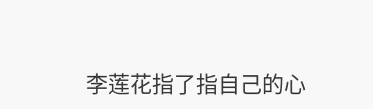李莲花指了指自己的心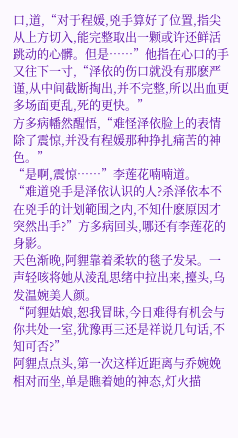口,道,“对于程媛,兇手算好了位置,指尖从上方切入,能完整取出一颗或许还鲜活跳动的心髒。但是……”他指在心口的手又往下一寸,“泽依的伤口就没有那麽严谨,从中间截断掏出,并不完整,所以出血更多场面更乱,死的更快。”
方多病幡然醒悟,“难怪泽依脸上的表情除了震惊,并没有程媛那种挣扎痛苦的神色。”
“是啊,震惊……”李莲花喃喃道。
“难道兇手是泽依认识的人?杀泽依本不在兇手的计划範围之内,不知什麽原因才突然出手?”方多病回头,哪还有李莲花的身影。
天色渐晚,阿貍靠着柔软的毯子发呆。一声轻咳将她从淩乱思绪中拉出来,擡头,乌发温婉美人颜。
“阿貍姑娘,恕我冒昧,今日难得有机会与你共处一室,犹豫再三还是祥说几句话,不知可否?”
阿貍点点头,第一次这样近距离与乔婉娩相对而坐,单是瞧着她的神态,灯火描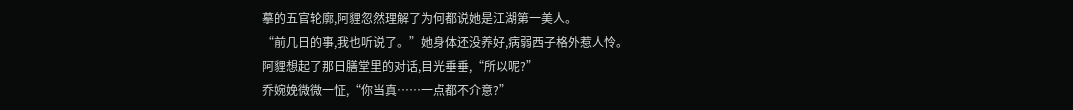摹的五官轮廓,阿貍忽然理解了为何都说她是江湖第一美人。
“前几日的事,我也听说了。”她身体还没养好,病弱西子格外惹人怜。
阿貍想起了那日膳堂里的对话,目光垂垂,“所以呢?”
乔婉娩微微一怔,“你当真……一点都不介意?”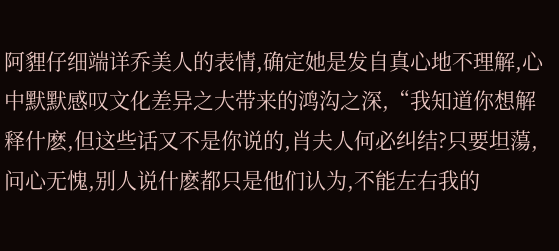阿貍仔细端详乔美人的表情,确定她是发自真心地不理解,心中默默感叹文化差异之大带来的鸿沟之深,“我知道你想解释什麽,但这些话又不是你说的,肖夫人何必纠结?只要坦蕩,问心无愧,别人说什麽都只是他们认为,不能左右我的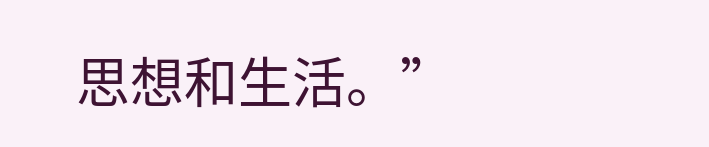思想和生活。”